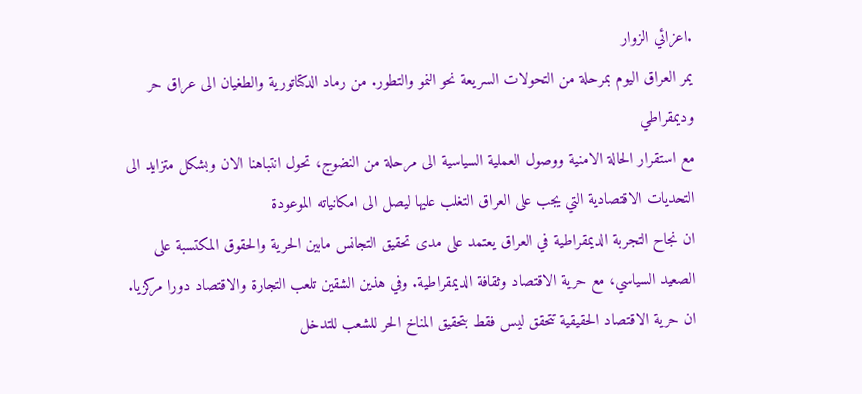.اعزائي الزوار
يمر العراق اليوم بمرحلة من التحولات السريعة نحو النمو والتطور. من رماد الدكتاتورية والطغيان الى عراق حر وديمقراطي
مع استقرار الحالة الامنية ووصول العملية السياسية الى مرحلة من النضوج، تحول انتباهنا الان وبشكل متزايد الى التحديات الاقتصادية التي يجب على العراق التغلب عليها ليصل الى امكانياته الموعودة
ان نجاح التجربة الديمقراطية في العراق يعتمد على مدى تحقيق التجانس مابين الحرية والحقوق المكتسبة على الصعيد السياسي، مع حرية الاقتصاد وثقافة الديمقراطية. وفي هذين الشقين تلعب التجارة والاقتصاد دورا مركزيا.
ان حرية الاقتصاد الحقيقية تتحقق ليس فقط بتحقيق المناخ الحر للشعب للتدخل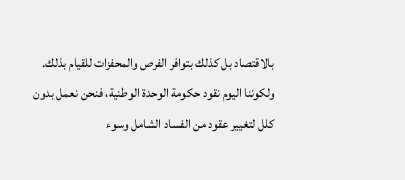بالاقتصاد بل كذلك بتوافر الفرص والمحفزات للقيام بذلك. ولكوننا اليوم نقود حكومة الوحدة الوطنية، فنحن نعمل بدون كلل لتغيير عقود من الفساد الشامل وسوء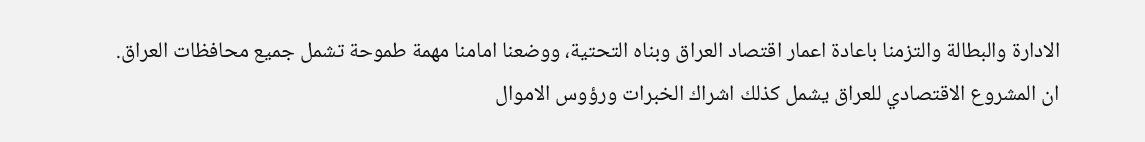الادارة والبطالة والتزمنا باعادة اعمار اقتصاد العراق وبناه التحتية، ووضعنا امامنا مهمة طموحة تشمل جميع محافظات العراق.
ان المشروع الاقتصادي للعراق يشمل كذلك اشراك الخبرات ورؤوس الاموال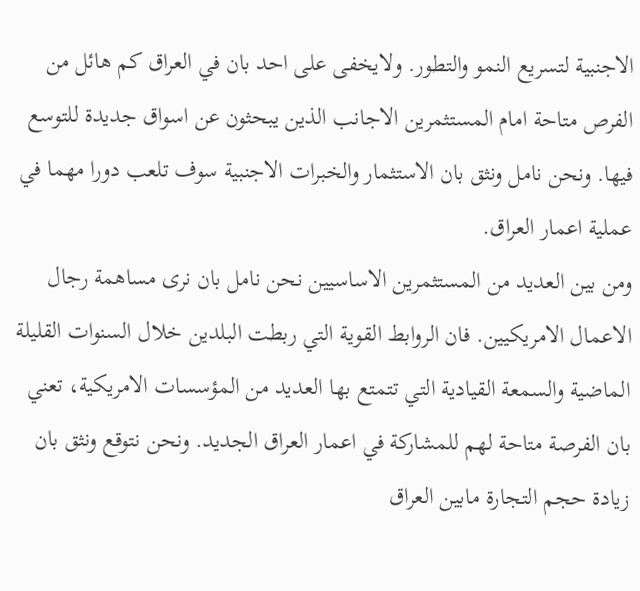الاجنبية لتسريع النمو والتطور. ولايخفى على احد بان في العراق كم هائل من الفرص متاحة امام المستثمرين الاجانب الذين يبحثون عن اسواق جديدة للتوسع فيها. ونحن نامل ونثق بان الاستثمار والخبرات الاجنبية سوف تلعب دورا مهما في عملية اعمار العراق.
ومن بين العديد من المستثمرين الاساسيين نحن نامل بان نرى مساهمة رجال الاعمال الامريكيين. فان الروابط القوية التي ربطت البلدين خلال السنوات القليلة الماضية والسمعة القيادية التي تتمتع بها العديد من المؤسسات الامريكية، تعني بان الفرصة متاحة لهم للمشاركة في اعمار العراق الجديد. ونحن نتوقع ونثق بان زيادة حجم التجارة مابين العراق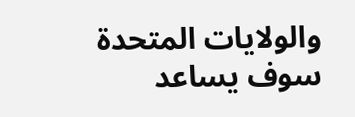والولايات المتحدة سوف يساعد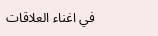في اغناء العلاقات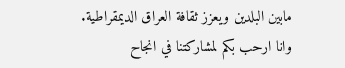مابين البلدين ويعزز ثقافة العراق الديمقراطية.
وانا ارحب بكم لمشاركتنا في انجاح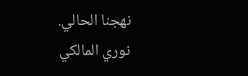نهجنا الحالي.
نوري المالكي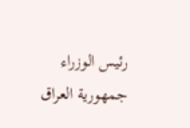رئيس الوزراء
جمهورية العراق